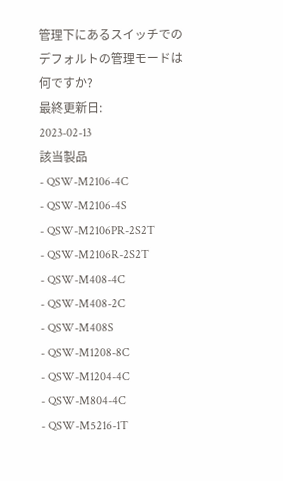管理下にあるスイッチでのデフォルトの管理モードは何ですか?
最終更新日:
2023-02-13
該当製品
- QSW-M2106-4C
- QSW-M2106-4S
- QSW-M2106PR-2S2T
- QSW-M2106R-2S2T
- QSW-M408-4C
- QSW-M408-2C
- QSW-M408S
- QSW-M1208-8C
- QSW-M1204-4C
- QSW-M804-4C
- QSW-M5216-1T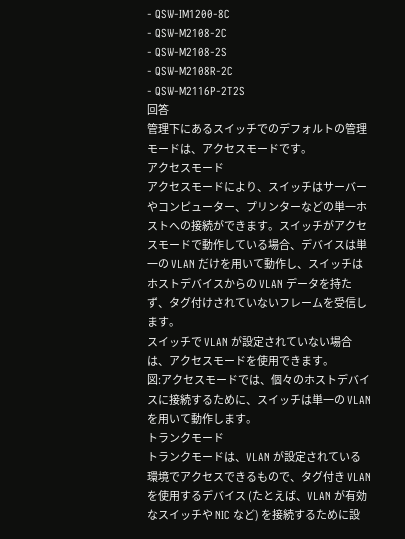- QSW-IM1200-8C
- QSW-M2108-2C
- QSW-M2108-2S
- QSW-M2108R-2C
- QSW-M2116P-2T2S
回答
管理下にあるスイッチでのデフォルトの管理モードは、アクセスモードです。
アクセスモード
アクセスモードにより、スイッチはサーバーやコンピューター、プリンターなどの単一ホストへの接続ができます。スイッチがアクセスモードで動作している場合、デバイスは単一の VLAN だけを用いて動作し、スイッチはホストデバイスからの VLAN データを持たず、タグ付けされていないフレームを受信します。
スイッチで VLAN が設定されていない場合は、アクセスモードを使用できます。
図:アクセスモードでは、個々のホストデバイスに接続するために、スイッチは単一の VLAN を用いて動作します。
トランクモード
トランクモードは、VLAN が設定されている環境でアクセスできるもので、タグ付き VLAN を使用するデバイス (たとえば、VLAN が有効なスイッチや NIC など) を接続するために設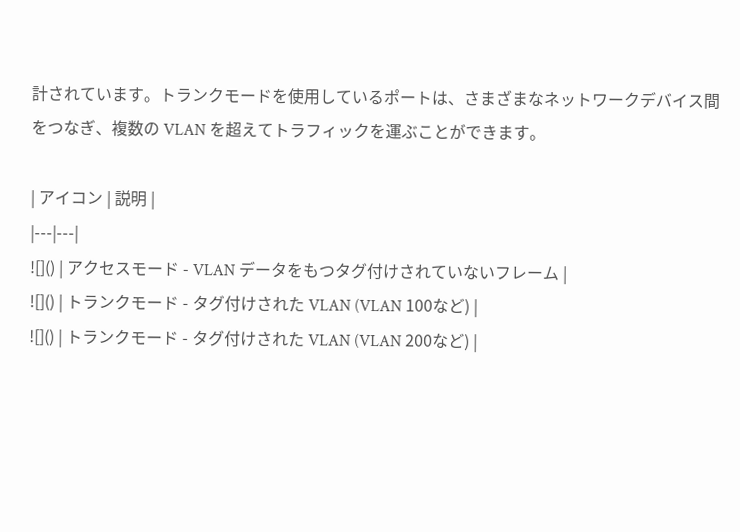計されています。トランクモードを使用しているポートは、さまざまなネットワークデバイス間をつなぎ、複数の VLAN を超えてトラフィックを運ぶことができます。

| アイコン | 説明 |
|---|---|
![]() | アクセスモード - VLAN データをもつタグ付けされていないフレーム |
![]() | トランクモード - タグ付けされた VLAN (VLAN 100など) |
![]() | トランクモード - タグ付けされた VLAN (VLAN 200など) |